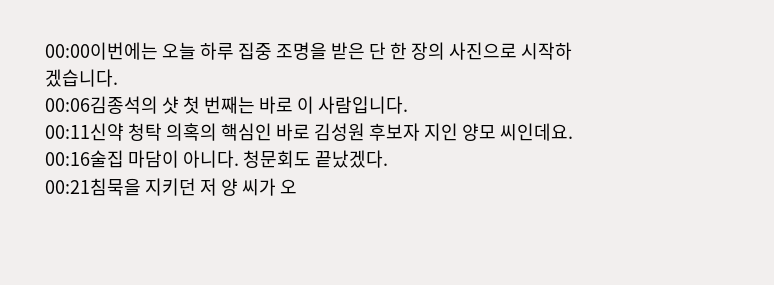00:00이번에는 오늘 하루 집중 조명을 받은 단 한 장의 사진으로 시작하겠습니다.
00:06김종석의 샷 첫 번째는 바로 이 사람입니다.
00:11신약 청탁 의혹의 핵심인 바로 김성원 후보자 지인 양모 씨인데요.
00:16술집 마담이 아니다. 청문회도 끝났겠다.
00:21침묵을 지키던 저 양 씨가 오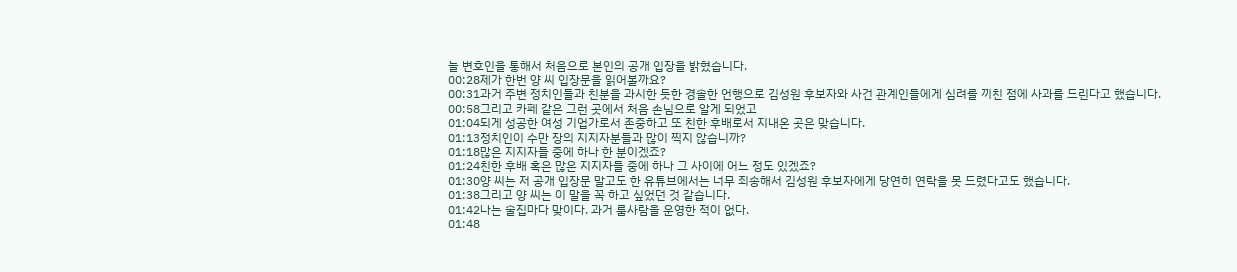늘 변호인을 통해서 처음으로 본인의 공개 입장을 밝혔습니다.
00:28제가 한번 양 씨 입장문을 읽어볼까요?
00:31과거 주변 정치인들과 친분을 과시한 듯한 경솔한 언행으로 김성원 후보자와 사건 관계인들에게 심려를 끼친 점에 사과를 드린다고 했습니다.
00:58그리고 카페 같은 그런 곳에서 처음 손님으로 알게 되었고
01:04되게 성공한 여성 기업가로서 존중하고 또 친한 후배로서 지내온 곳은 맞습니다.
01:13정치인이 수만 장의 지지자분들과 많이 찍지 않습니까?
01:18많은 지지자들 중에 하나 한 분이겠죠?
01:24친한 후배 혹은 많은 지지자들 중에 하나 그 사이에 어느 정도 있겠죠?
01:30양 씨는 저 공개 입장문 말고도 한 유튜브에서는 너무 죄송해서 김성원 후보자에게 당연히 연락을 못 드렸다고도 했습니다.
01:38그리고 양 씨는 이 말을 꼭 하고 싶었던 것 같습니다.
01:42나는 술집마다 맞이다. 과거 룸사람을 운영한 적이 없다.
01:48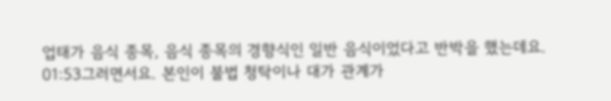업태가 음식 종목, 음식 종목의 경향식인 일반 음식이었다고 반박을 했는데요.
01:53그러면서요. 본인이 불법 청탁이나 대가 관계가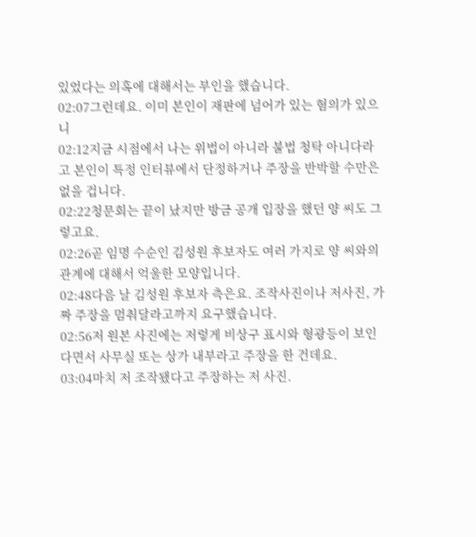있었다는 의혹에 대해서는 부인을 했습니다.
02:07그런데요. 이미 본인이 재판에 넘어가 있는 혐의가 있으니
02:12지금 시점에서 나는 위법이 아니라 불법 청탁 아니다라고 본인이 특정 인터뷰에서 단정하거나 주장을 반박할 수만은 없을 겁니다.
02:22청문회는 끝이 났지만 방금 공개 입장을 했던 양 씨도 그렇고요.
02:26곧 임명 수순인 김성원 후보자도 여러 가지로 양 씨와의 관계에 대해서 억울한 모양입니다.
02:48다음 날 김성원 후보자 측은요. 조작사진이나 저사진, 가짜 주장을 멈춰달라고까지 요구했습니다.
02:56저 원본 사진에는 저렇게 비상구 표시와 형광등이 보인다면서 사무실 또는 상가 내부라고 주장을 한 건데요.
03:04마치 저 조작됐다고 주장하는 저 사진.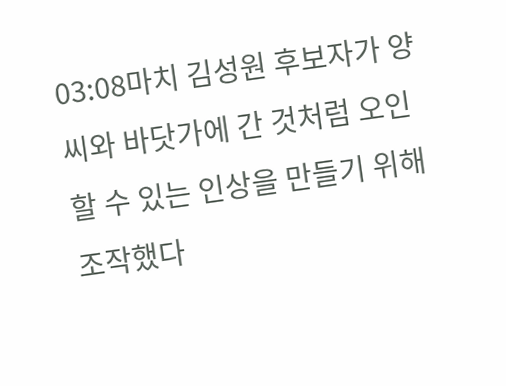03:08마치 김성원 후보자가 양 씨와 바닷가에 간 것처럼 오인할 수 있는 인상을 만들기 위해 조작했다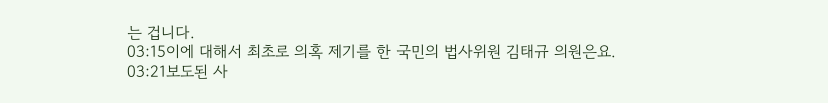는 겁니다.
03:15이에 대해서 최초로 의혹 제기를 한 국민의 법사위원 김태규 의원은요.
03:21보도된 사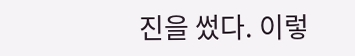진을 썼다. 이렇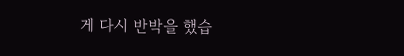게 다시 반박을 했습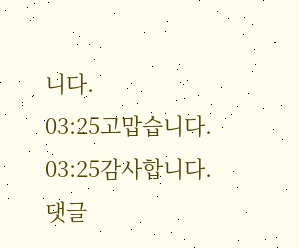니다.
03:25고맙습니다.
03:25감사합니다.
댓글